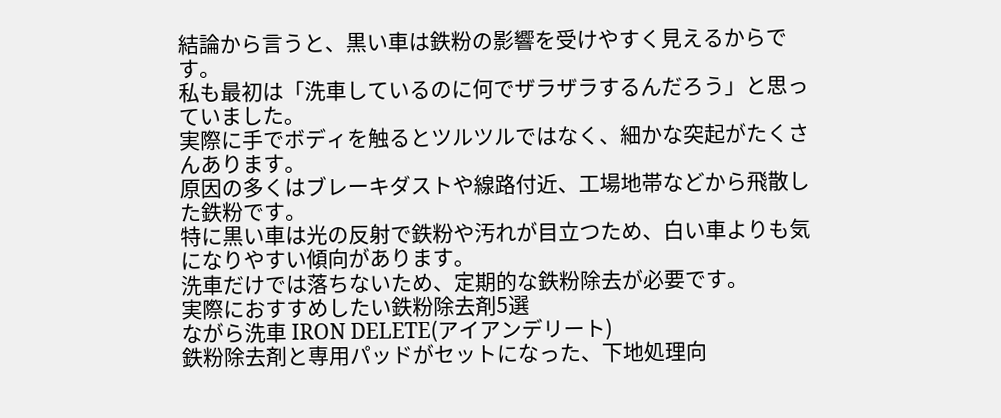結論から言うと、黒い車は鉄粉の影響を受けやすく見えるからです。
私も最初は「洗車しているのに何でザラザラするんだろう」と思っていました。
実際に手でボディを触るとツルツルではなく、細かな突起がたくさんあります。
原因の多くはブレーキダストや線路付近、工場地帯などから飛散した鉄粉です。
特に黒い車は光の反射で鉄粉や汚れが目立つため、白い車よりも気になりやすい傾向があります。
洗車だけでは落ちないため、定期的な鉄粉除去が必要です。
実際におすすめしたい鉄粉除去剤5選
ながら洗車 IRON DELETE(アイアンデリート)
鉄粉除去剤と専用パッドがセットになった、下地処理向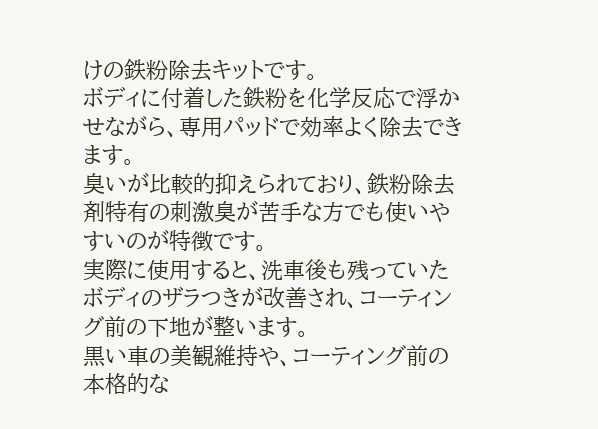けの鉄粉除去キットです。
ボディに付着した鉄粉を化学反応で浮かせながら、専用パッドで効率よく除去できます。
臭いが比較的抑えられており、鉄粉除去剤特有の刺激臭が苦手な方でも使いやすいのが特徴です。
実際に使用すると、洗車後も残っていたボディのザラつきが改善され、コーティング前の下地が整います。
黒い車の美観維持や、コーティング前の本格的な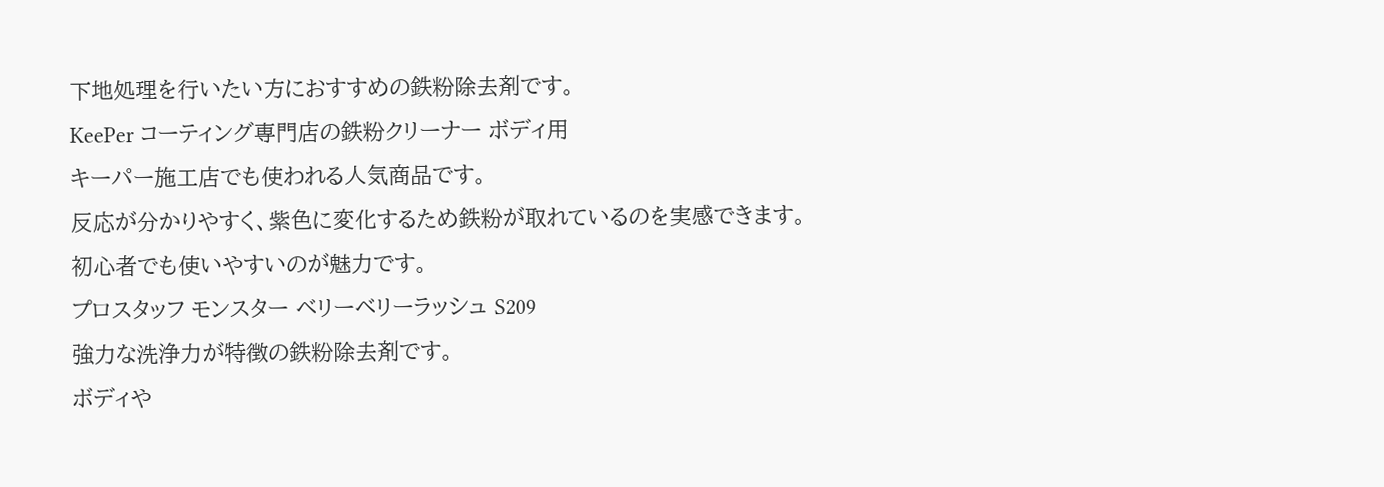下地処理を行いたい方におすすめの鉄粉除去剤です。
KeePer コーティング専門店の鉄粉クリーナー ボディ用
キーパー施工店でも使われる人気商品です。
反応が分かりやすく、紫色に変化するため鉄粉が取れているのを実感できます。
初心者でも使いやすいのが魅力です。
プロスタッフ モンスター ベリーベリーラッシュ S209
強力な洗浄力が特徴の鉄粉除去剤です。
ボディや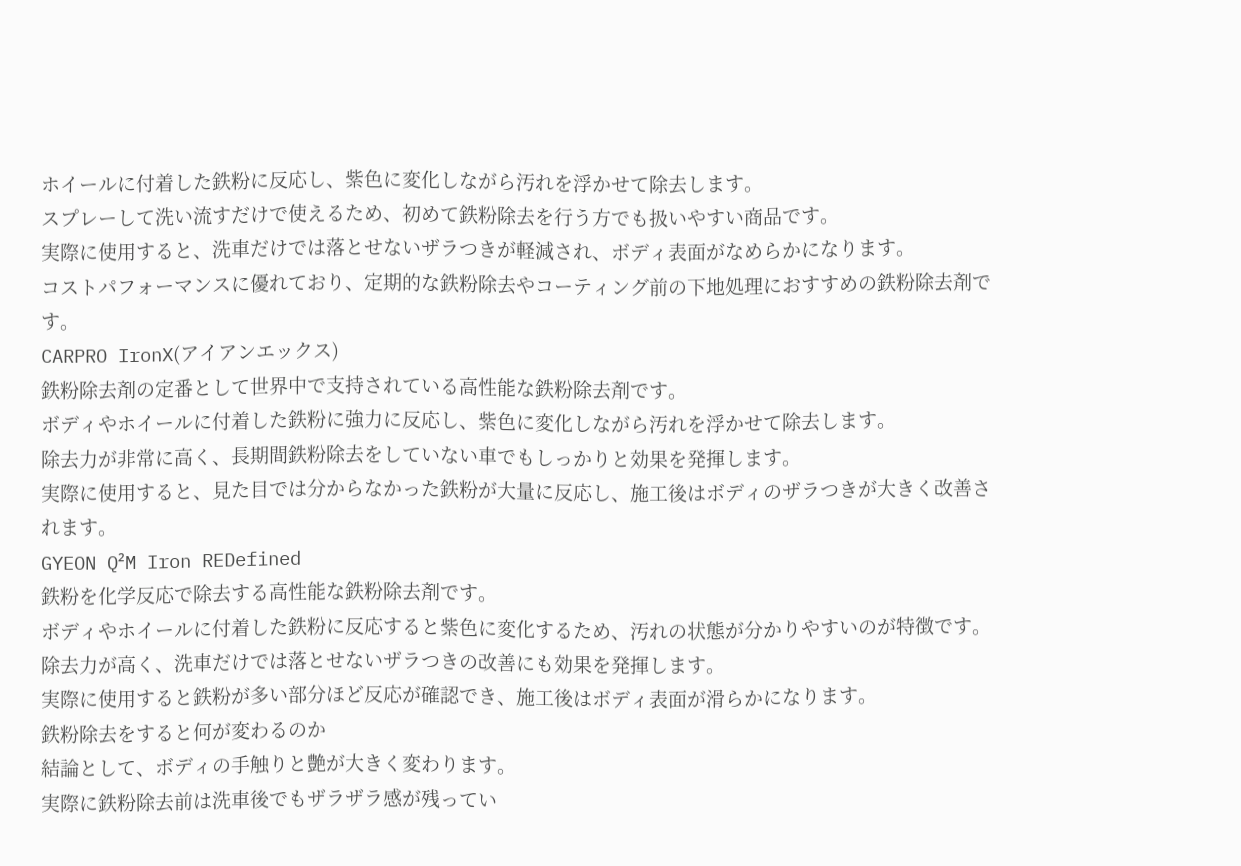ホイールに付着した鉄粉に反応し、紫色に変化しながら汚れを浮かせて除去します。
スプレーして洗い流すだけで使えるため、初めて鉄粉除去を行う方でも扱いやすい商品です。
実際に使用すると、洗車だけでは落とせないザラつきが軽減され、ボディ表面がなめらかになります。
コストパフォーマンスに優れており、定期的な鉄粉除去やコーティング前の下地処理におすすめの鉄粉除去剤です。
CARPRO IronX(アイアンエックス)
鉄粉除去剤の定番として世界中で支持されている高性能な鉄粉除去剤です。
ボディやホイールに付着した鉄粉に強力に反応し、紫色に変化しながら汚れを浮かせて除去します。
除去力が非常に高く、長期間鉄粉除去をしていない車でもしっかりと効果を発揮します。
実際に使用すると、見た目では分からなかった鉄粉が大量に反応し、施工後はボディのザラつきが大きく改善されます。
GYEON Q²M Iron REDefined
鉄粉を化学反応で除去する高性能な鉄粉除去剤です。
ボディやホイールに付着した鉄粉に反応すると紫色に変化するため、汚れの状態が分かりやすいのが特徴です。
除去力が高く、洗車だけでは落とせないザラつきの改善にも効果を発揮します。
実際に使用すると鉄粉が多い部分ほど反応が確認でき、施工後はボディ表面が滑らかになります。
鉄粉除去をすると何が変わるのか
結論として、ボディの手触りと艶が大きく変わります。
実際に鉄粉除去前は洗車後でもザラザラ感が残ってい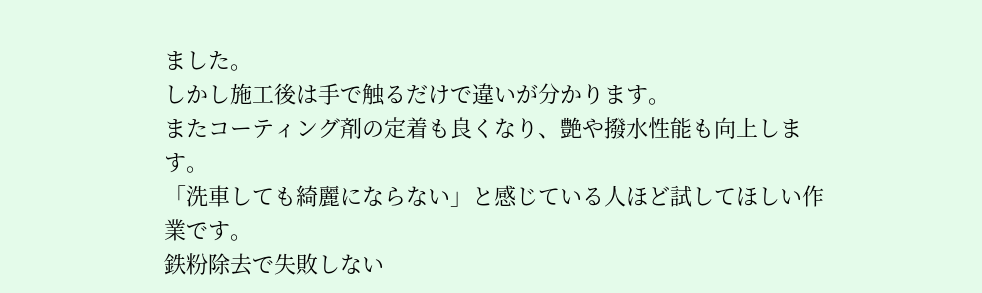ました。
しかし施工後は手で触るだけで違いが分かります。
またコーティング剤の定着も良くなり、艶や撥水性能も向上します。
「洗車しても綺麗にならない」と感じている人ほど試してほしい作業です。
鉄粉除去で失敗しない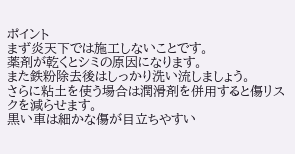ポイント
まず炎天下では施工しないことです。
薬剤が乾くとシミの原因になります。
また鉄粉除去後はしっかり洗い流しましょう。
さらに粘土を使う場合は潤滑剤を併用すると傷リスクを減らせます。
黒い車は細かな傷が目立ちやすい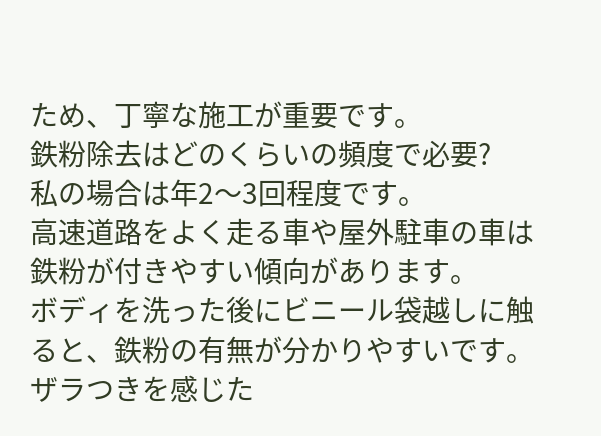ため、丁寧な施工が重要です。
鉄粉除去はどのくらいの頻度で必要?
私の場合は年2〜3回程度です。
高速道路をよく走る車や屋外駐車の車は鉄粉が付きやすい傾向があります。
ボディを洗った後にビニール袋越しに触ると、鉄粉の有無が分かりやすいです。
ザラつきを感じた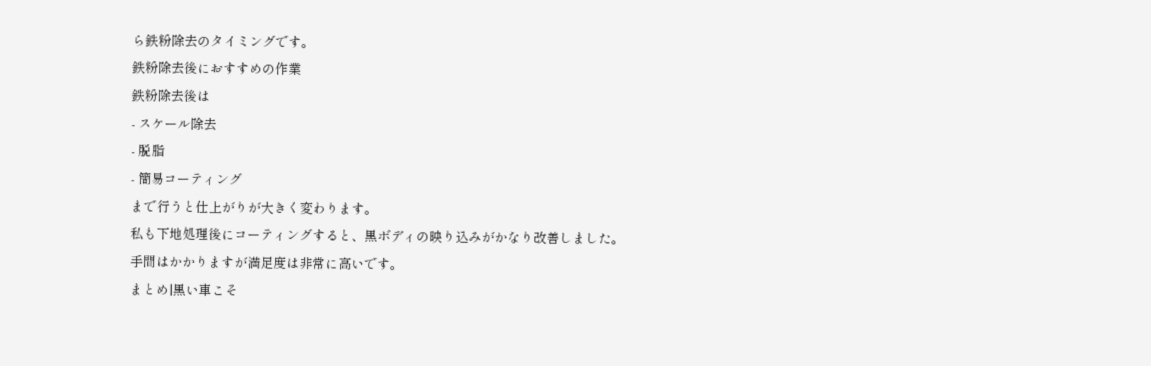ら鉄粉除去のタイミングです。
鉄粉除去後におすすめの作業
鉄粉除去後は
- スケール除去
- 脱脂
- 簡易コーティング
まで行うと仕上がりが大きく変わります。
私も下地処理後にコーティングすると、黒ボディの映り込みがかなり改善しました。
手間はかかりますが満足度は非常に高いです。
まとめ|黒い車こそ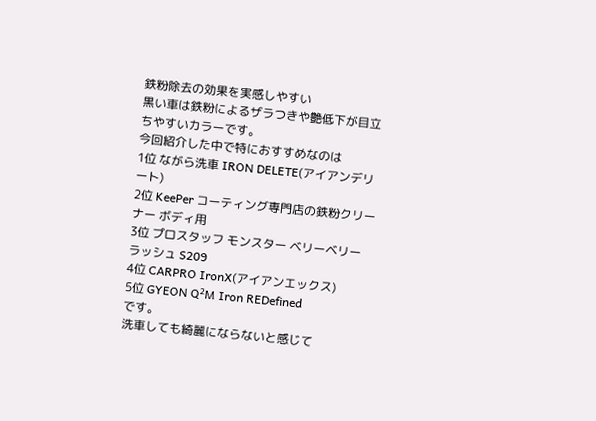鉄粉除去の効果を実感しやすい
黒い車は鉄粉によるザラつきや艶低下が目立ちやすいカラーです。
今回紹介した中で特におすすめなのは
1位 ながら洗車 IRON DELETE(アイアンデリート)
2位 KeePer コーティング専門店の鉄粉クリーナー ボディ用
3位 プロスタッフ モンスター ベリーベリーラッシュ S209
4位 CARPRO IronX(アイアンエックス)
5位 GYEON Q²M Iron REDefined
です。
洗車しても綺麗にならないと感じて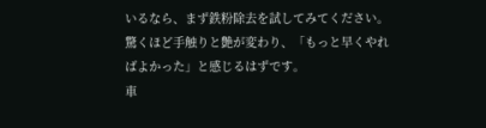いるなら、まず鉄粉除去を試してみてください。
驚くほど手触りと艶が変わり、「もっと早くやればよかった」と感じるはずです。
車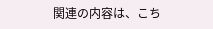関連の内容は、こち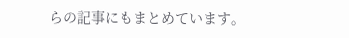らの記事にもまとめています。